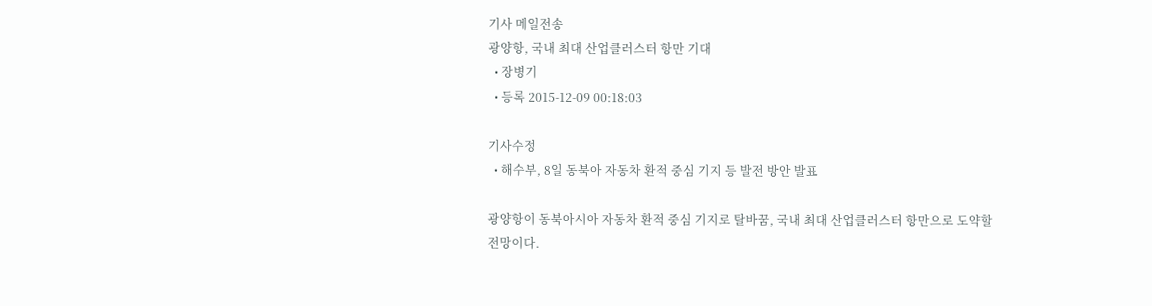기사 메일전송
광양항, 국내 최대 산업클러스터 항만 기대
  • 장병기
  • 등록 2015-12-09 00:18:03

기사수정
  • 해수부, 8일 동북아 자동차 환적 중심 기지 등 발전 방안 발표

광양항이 동북아시아 자동차 환적 중심 기지로 탈바꿈, 국내 최대 산업클러스터 항만으로 도약할 전망이다.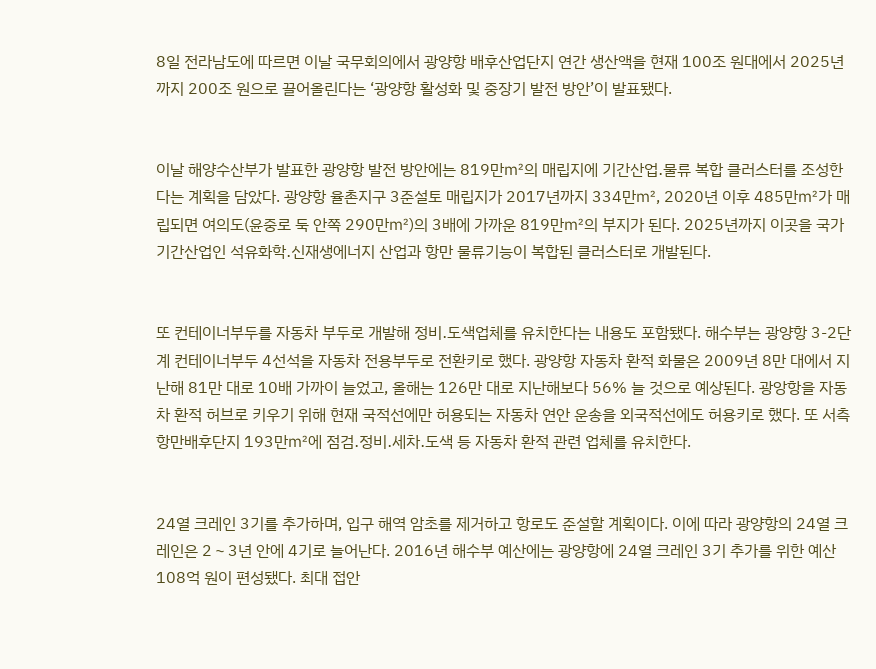8일 전라남도에 따르면 이날 국무회의에서 광양항 배후산업단지 연간 생산액을 현재 100조 원대에서 2025년까지 200조 원으로 끌어올린다는 ‘광양항 활성화 및 중장기 발전 방안’이 발표됐다.


이날 해양수산부가 발표한 광양항 발전 방안에는 819만㎡의 매립지에 기간산업․물류 복합 클러스터를 조성한다는 계획을 담았다. 광양항 율촌지구 3준설토 매립지가 2017년까지 334만㎡, 2020년 이후 485만㎡가 매립되면 여의도(윤중로 둑 안쪽 290만㎡)의 3배에 가까운 819만㎡의 부지가 된다. 2025년까지 이곳을 국가기간산업인 석유화학․신재생에너지 산업과 항만 물류기능이 복합된 클러스터로 개발된다.


또 컨테이너부두를 자동차 부두로 개발해 정비․도색업체를 유치한다는 내용도 포함됐다. 해수부는 광양항 3-2단계 컨테이너부두 4선석을 자동차 전용부두로 전환키로 했다. 광양항 자동차 환적 화물은 2009년 8만 대에서 지난해 81만 대로 10배 가까이 늘었고, 올해는 126만 대로 지난해보다 56% 늘 것으로 예상된다. 광앙항을 자동차 환적 허브로 키우기 위해 현재 국적선에만 허용되는 자동차 연안 운송을 외국적선에도 허용키로 했다. 또 서측 항만배후단지 193만㎡에 점검․정비․세차․도색 등 자동차 환적 관련 업체를 유치한다.


24열 크레인 3기를 추가하며, 입구 해역 암초를 제거하고 항로도 준설할 계획이다. 이에 따라 광양항의 24열 크레인은 2∼3년 안에 4기로 늘어난다. 2016년 해수부 예산에는 광양항에 24열 크레인 3기 추가를 위한 예산 108억 원이 편성됐다. 최대 접안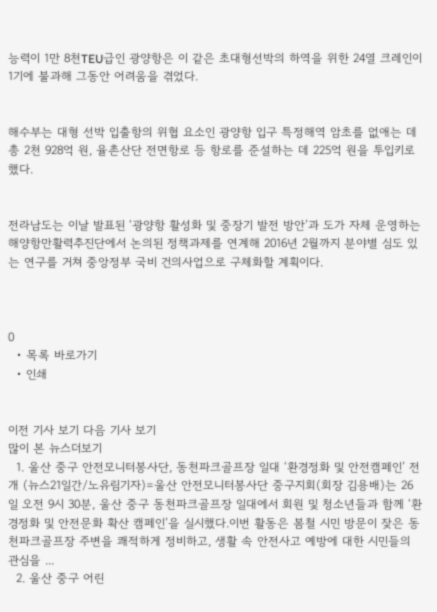능력이 1만 8천TEU급인 광양항은 이 같은 초대형선박의 하역을 위한 24열 크레인이 1기에 불과해 그동안 어려움을 겪었다.


해수부는 대형 선박 입출항의 위협 요소인 광양항 입구 특정해역 암초를 없애는 데 총 2천 928억 원, 율촌산단 전면항로 등 항로를 준설하는 데 225억 원을 투입키로 했다.


전라남도는 이날 발표된 ‘광양항 활성화 및 중장기 발전 방안’과 도가 자체 운영하는 해양항만활력추진단에서 논의된 정책과제를 연계해 2016년 2월까지 분야별 심도 있는 연구를 거쳐 중앙정부 국비 건의사업으로 구체화할 계획이다.



0
  • 목록 바로가기
  • 인쇄


이전 기사 보기 다음 기사 보기
많이 본 뉴스더보기
  1. 울산 중구 안전모니터봉사단, 동천파크골프장 일대 ‘환경정화 및 안전캠페인’ 전개 (뉴스21일간/노유림기자)=울산 안전모니터봉사단 중구지회(회장 김용배)는 26일 오전 9시 30분, 울산 중구 동천파크골프장 일대에서 회원 및 청소년들과 함께 ‘환경정화 및 안전문화 확산 캠페인’을 실시했다.이번 활동은 봄철 시민 방문이 잦은 동천파크골프장 주변을 쾌적하게 정비하고, 생활 속 안전사고 예방에 대한 시민들의 관심을 ...
  2. 울산 중구 어린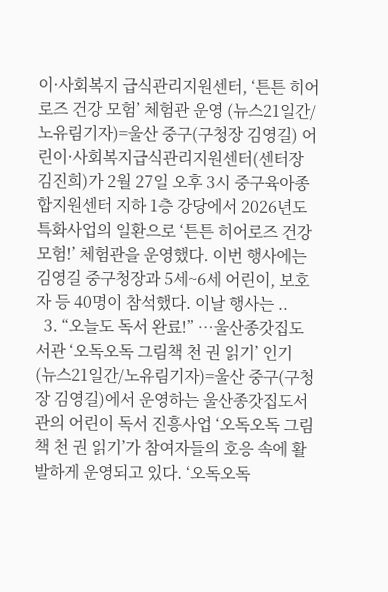이·사회복지 급식관리지원센터, ‘튼튼 히어로즈 건강 모험’ 체험관 운영 (뉴스21일간/노유림기자)=울산 중구(구청장 김영길) 어린이·사회복지급식관리지원센터(센터장 김진희)가 2월 27일 오후 3시 중구육아종합지원센터 지하 1층 강당에서 2026년도 특화사업의 일환으로 ‘튼튼 히어로즈 건강 모험!’ 체험관을 운영했다. 이번 행사에는 김영길 중구청장과 5세~6세 어린이, 보호자 등 40명이 참석했다. 이날 행사는 ..
  3. “오늘도 독서 완료!” …울산종갓집도서관 ‘오독오독 그림책 천 권 읽기’ 인기 (뉴스21일간/노유림기자)=울산 중구(구청장 김영길)에서 운영하는 울산종갓집도서관의 어린이 독서 진흥사업 ‘오독오독 그림책 천 권 읽기’가 참여자들의 호응 속에 활발하게 운영되고 있다. ‘오독오독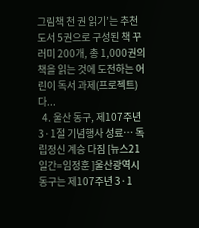그림책 천 권 읽기’는 추천 도서 5권으로 구성된 책 꾸러미 200개, 총 1,000권의 책을 읽는 것에 도전하는 어린이 독서 과제(프로젝트)다...
  4. 울산 동구, 제107주년 3·1절 기념행사 성료… 독립정신 계승 다짐 [뉴스21일간=임정훈 ]울산광역시 동구는 제107주년 3·1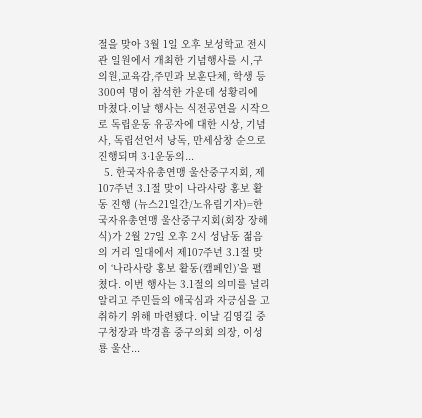절을 맞아 3월 1일 오후 보성학교 전시관 일원에서 개최한 기념행사를 시,구의원,교육감,주민과 보훈단체, 학생 등 300여 명이 참석한 가운데 성황리에 마쳤다.이날 행사는 식전공연을 시작으로 독립운동 유공자에 대한 시상, 기념사, 독립선언서 낭독, 만세삼창 순으로 진행되며 3·1운동의...
  5. 한국자유총연맹 울산중구지회, 제107주년 3.1절 맞이 나라사랑 홍보 활동 진행 (뉴스21일간/노유림기자)=한국자유총연맹 울산중구지회(회장 장해식)가 2월 27일 오후 2시 성남동 젊음의 거리 일대에서 제107주년 3.1절 맞이 ‘나라사랑 홍보 활동(캠페인)’을 펼쳤다. 이번 행사는 3.1절의 의미를 널리 알리고 주민들의 애국심과 자긍심을 고취하기 위해 마련됐다. 이날 김영길 중구청장과 박경흠 중구의회 의장, 이성룡 울산...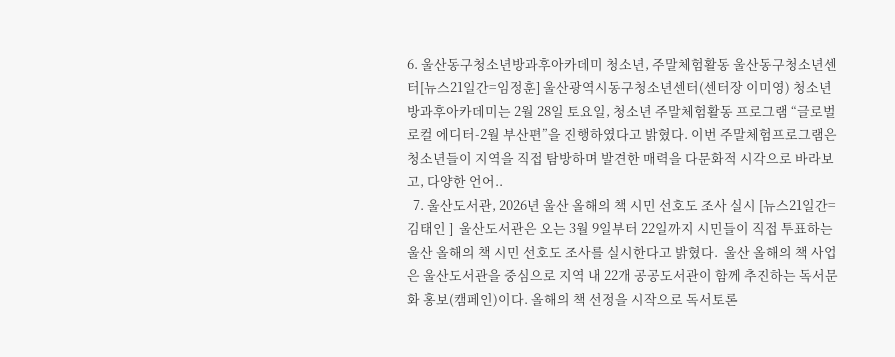6. 울산동구청소년방과후아카데미 청소년, 주말체험활동 울산동구청소년센터[뉴스21일간=임정훈] 울산광역시동구청소년센터(센터장 이미영) 청소년방과후아카데미는 2월 28일 토요일, 청소년 주말체험활동 프로그램 “글로벌 로컬 에디터-2월 부산편”을 진행하였다고 밝혔다. 이번 주말체험프로그램은 청소년들이 지역을 직접 탐방하며 발견한 매력을 다문화적 시각으로 바라보고, 다양한 언어..
  7. 울산도서관, 2026년 울산 올해의 책 시민 선호도 조사 실시 [뉴스21일간=김태인 ]  울산도서관은 오는 3월 9일부터 22일까지 시민들이 직접 투표하는 울산 올해의 책 시민 선호도 조사를 실시한다고 밝혔다.  울산 올해의 책 사업은 울산도서관을 중심으로 지역 내 22개 공공도서관이 함께 추진하는 독서문화 홍보(캠페인)이다. 올해의 책 선정을 시작으로 독서토론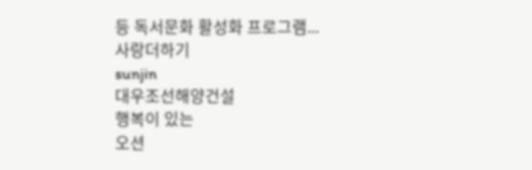등 독서문화 활성화 프로그램...
사랑더하기
sunjin
대우조선해양건설
행복이 있는
오션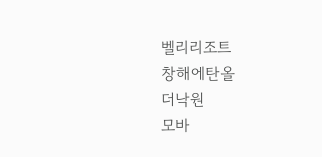벨리리조트
창해에탄올
더낙원
모바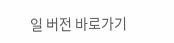일 버전 바로가기